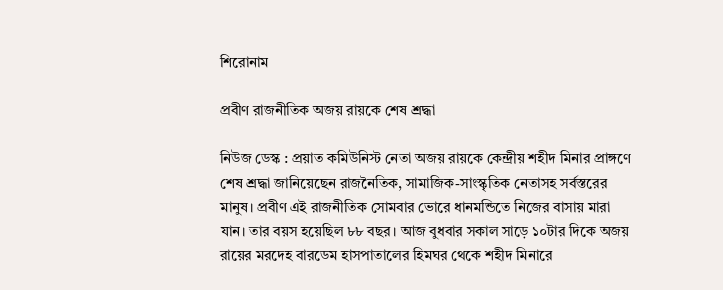শিরোনাম

প্রবীণ রাজনীতিক অজয় রায়কে শেষ শ্রদ্ধা

নিউজ ডেস্ক : প্রয়াত কমিউনিস্ট নেতা অজয় রায়কে কেন্দ্রীয় শহীদ মিনার প্রাঙ্গণে শেষ শ্রদ্ধা জানিয়েছেন রাজনৈতিক, সামাজিক-সাংস্কৃতিক নেতাসহ সর্বস্তরের মানুষ। প্রবীণ এই রাজনীতিক সোমবার ভোরে ধানমন্ডিতে নিজের বাসায় মারা যান। তার বয়স হয়েছিল ৮৮ বছর। আজ বুধবার সকাল সাড়ে ১০টার দিকে অজয় রায়ের মরদেহ বারডেম হাসপাতালের হিমঘর থেকে শহীদ মিনারে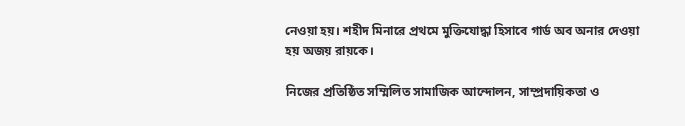নেওয়া হয়। শহীদ মিনারে প্রথমে মুক্তিযোদ্ধা হিসাবে গার্ড অব অনার দেওয়া হয় অজয় রায়কে।

নিজের প্রতিষ্ঠিত সম্মিলিত সামাজিক আন্দোলন, সাম্প্রদায়িকতা ও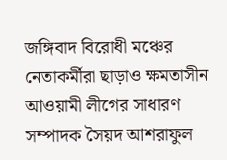জঙ্গিবাদ বিরোধী মঞ্চের নেতাকর্মীরা ছাড়াও ক্ষমতাসীন আওয়ামী লীগের সাধারণ সম্পাদক সৈয়দ আশরাফুল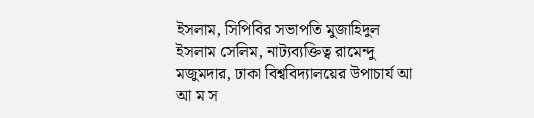ইসলাম, সিপিবির সভাপতি মুজাহিদুল ইসলাম সেলিম, নাট্যব্যক্তিত্ব রামেন্দু মজুমদার, ঢাকা বিশ্ববিদ‌্যালয়ের উপাচার্য আ আ ম স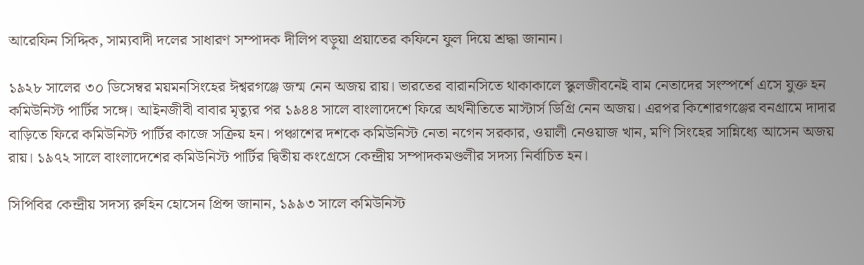আরেফিন সিদ্দিক, সাম্যবাদী দলের সাধারণ সম্পাদক দীলিপ বড়ুয়া প্রয়াতের কফিনে ফুল দিয়ে শ্রদ্ধা জানান।

১৯২৮ সালের ৩০ ডিসেম্বর ময়মনসিংহের ঈশ্বরগঞ্জে জন্ম নেন অজয় রায়। ভারতের বারানসিতে থাকাকালে স্কুলজীবনেই বাম নেতাদের সংস্পর্শে এসে যুক্ত হন কমিউনিস্ট পার্টির সঙ্গে। আইনজীবী বাবার মৃত‌্যুর পর ১৯৪৪ সালে বাংলাদেশে ফিরে অর্থনীতিতে মাস্টার্স ডিগ্রি নেন অজয়। এরপর কিশোরগঞ্জের বনগ্রামে দাদার বাড়িতে ফিরে কমিউনিস্ট পার্টির কাজে সক্রিয় হন। পঞ্চাশের দশকে কমিউনিস্ট নেতা নগেন সরকার, ওয়ালী নেওয়াজ খান, মণি সিংহের সান্নিধ্যে আসেন অজয় রায়। ১৯৭২ সালে বাংলাদেশের কমিউনিস্ট পার্টির দ্বিতীয় কংগ্রেসে কেন্দ্রীয় সম্পাদকমণ্ডলীর সদস্য নির্বাচিত হন।

সিপিবির কেন্দ্রীয় সদস‌্য রুহিন হোসেন প্রিন্স জানান, ১৯৯৩ সালে কমিউনিস্ট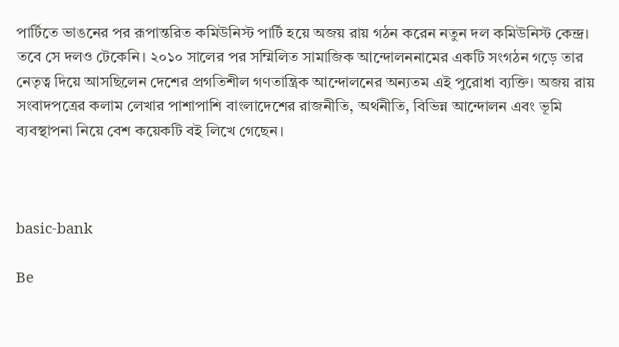পার্টিতে ভাঙনের পর রূপান্তরিত কমিউনিস্ট পার্টি হয়ে অজয় রায় গঠন করেন নতুন দল কমিউনিস্ট কেন্দ্র। তবে সে দলও টেকেনি। ২০১০ সালের পর সম্মিলিত সামাজিক আন্দোলননামের একটি সংগঠন গড়ে তার নেতৃত্ব দিয়ে আসছিলেন দেশের প্রগতিশীল গণতান্ত্রিক আন্দোলনের অন্যতম এই পুরোধা ব‌্যক্তি। অজয় রায় সংবাদপত্রের কলাম লেখার পাশাপাশি বাংলাদেশের রাজনীতি, অর্থনীতি, বিভিন্ন আন্দোলন এবং ভূমি ব‌্যবস্থাপনা নিয়ে বেশ কয়েকটি বই লিখে গেছেন।



basic-bank

Be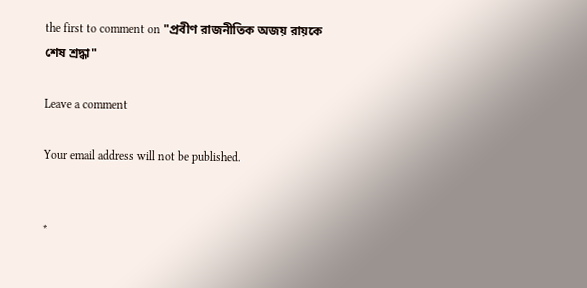the first to comment on "প্রবীণ রাজনীতিক অজয় রায়কে শেষ শ্রদ্ধা"

Leave a comment

Your email address will not be published.


*